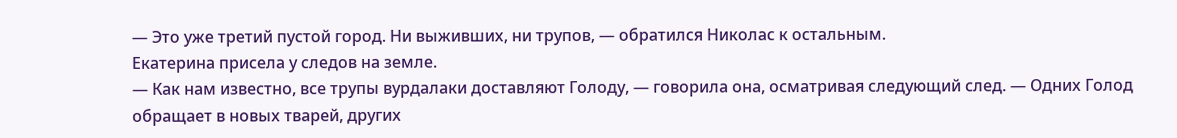— Это уже третий пустой город. Ни выживших, ни трупов, — обратился Николас к остальным.
Екатерина присела у следов на земле.
— Как нам известно, все трупы вурдалаки доставляют Голоду, — говорила она, осматривая следующий след. — Одних Голод обращает в новых тварей, других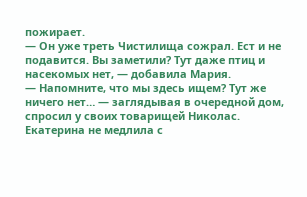пожирает.
— Он уже треть Чистилища сожрал. Ест и не подавится. Вы заметили? Тут даже птиц и насекомых нет, — добавила Мария.
— Напомните, что мы здесь ищем? Тут же ничего нет… — заглядывая в очередной дом, спросил у своих товарищей Николас.
Екатерина не медлила с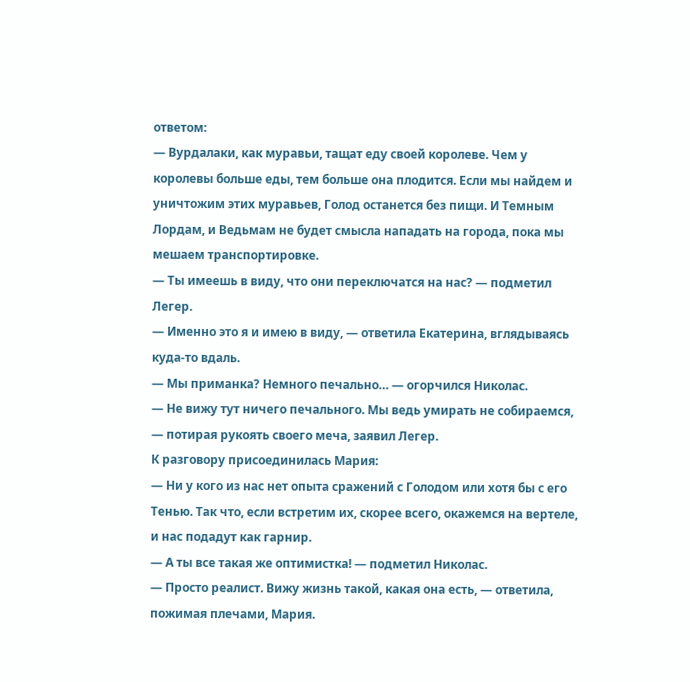ответом:
— Вурдалаки, как муравьи, тащат еду своей королеве. Чем у королевы больше еды, тем больше она плодится. Если мы найдем и уничтожим этих муравьев, Голод останется без пищи. И Темным Лордам, и Ведьмам не будет смысла нападать на города, пока мы мешаем транспортировке.
— Ты имеешь в виду, что они переключатся на нас? — подметил Легер.
— Именно это я и имею в виду, — ответила Екатерина, вглядываясь куда-то вдаль.
— Мы приманка? Немного печально… — огорчился Николас.
— Не вижу тут ничего печального. Мы ведь умирать не собираемся, — потирая рукоять своего меча, заявил Легер.
К разговору присоединилась Мария:
— Ни у кого из нас нет опыта сражений с Голодом или хотя бы с его Тенью. Так что, если встретим их, скорее всего, окажемся на вертеле, и нас подадут как гарнир.
— А ты все такая же оптимистка! — подметил Николас.
— Просто реалист. Вижу жизнь такой, какая она есть, — ответила, пожимая плечами, Мария.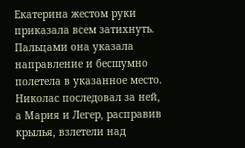Екатерина жестом руки приказала всем затихнуть. Пальцами она указала направление и бесшумно полетела в указанное место. Николас последовал за ней, а Мария и Легер, расправив крылья, взлетели над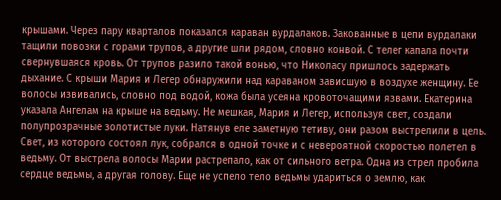крышами. Через пару кварталов показался караван вурдалаков. Закованные в цепи вурдалаки тащили повозки с горами трупов, а другие шли рядом, словно конвой. С телег капала почти свернувшаяся кровь. От трупов разило такой вонью, что Николасу пришлось задержать дыхание. С крыши Мария и Легер обнаружили над караваном зависшую в воздухе женщину. Ее волосы извивались, словно под водой, кожа была усеяна кровоточащими язвами. Екатерина указала Ангелам на крыше на ведьму. Не мешкая, Мария и Легер, используя свет, создали полупрозрачные золотистые луки. Натянув еле заметную тетиву, они разом выстрелили в цель. Свет, из которого состоял лук, собрался в одной точке и с невероятной скоростью полетел в ведьму. От выстрела волосы Марии растрепало, как от сильного ветра. Одна из стрел пробила сердце ведьмы, а другая голову. Еще не успело тело ведьмы удариться о землю, как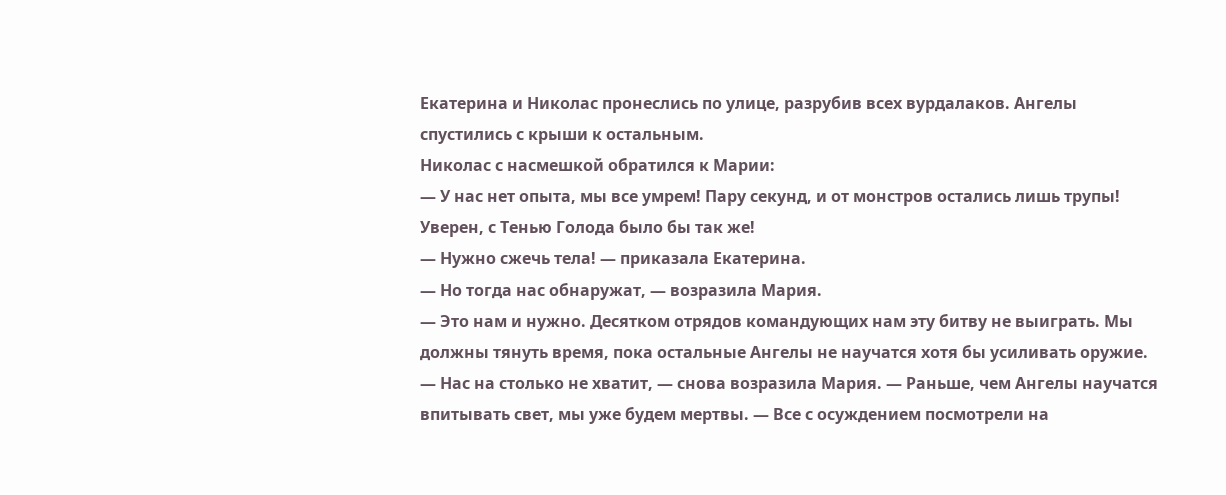Екатерина и Николас пронеслись по улице, разрубив всех вурдалаков. Ангелы спустились с крыши к остальным.
Николас с насмешкой обратился к Марии:
— У нас нет опыта, мы все умрем! Пару секунд, и от монстров остались лишь трупы! Уверен, с Тенью Голода было бы так же!
— Нужно сжечь тела! — приказала Екатерина.
— Но тогда нас обнаружат, — возразила Мария.
— Это нам и нужно. Десятком отрядов командующих нам эту битву не выиграть. Мы должны тянуть время, пока остальные Ангелы не научатся хотя бы усиливать оружие.
— Нас на столько не хватит, — снова возразила Мария. — Раньше, чем Ангелы научатся впитывать свет, мы уже будем мертвы. — Все с осуждением посмотрели на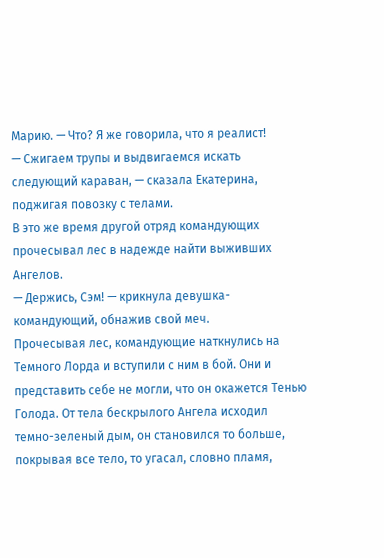Марию. — Что? Я же говорила, что я реалист!
— Сжигаем трупы и выдвигаемся искать следующий караван, — сказала Екатерина, поджигая повозку с телами.
В это же время другой отряд командующих прочесывал лес в надежде найти выживших Ангелов.
— Держись, Сэм! — крикнула девушка-командующий, обнажив свой меч.
Прочесывая лес, командующие наткнулись на Темного Лорда и вступили с ним в бой. Они и представить себе не могли, что он окажется Тенью Голода. От тела бескрылого Ангела исходил темно-зеленый дым, он становился то больше, покрывая все тело, то угасал, словно пламя,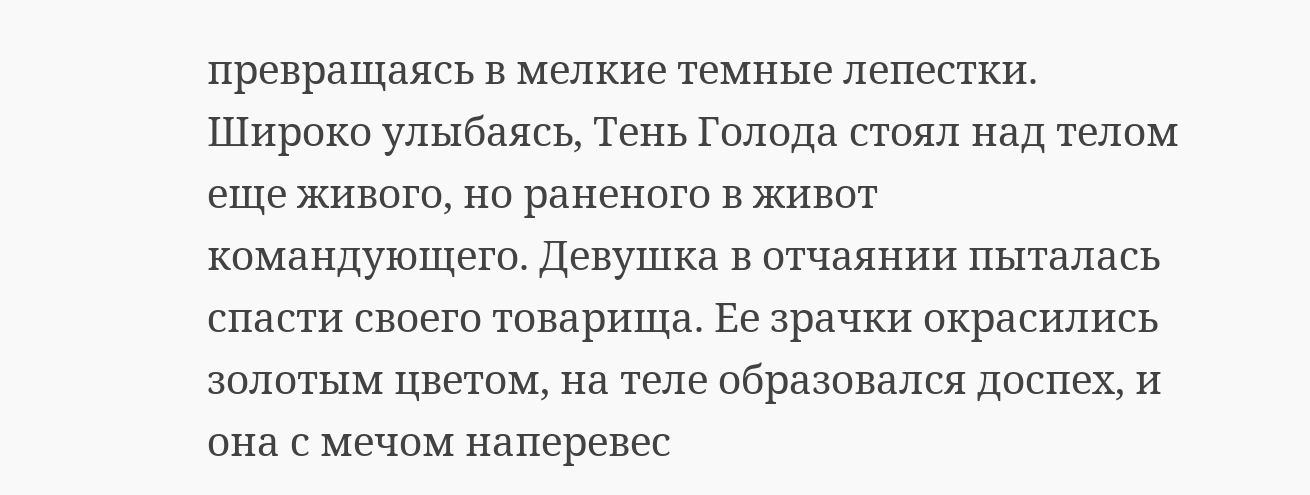превращаясь в мелкие темные лепестки. Широко улыбаясь, Тень Голода стоял над телом еще живого, но раненого в живот командующего. Девушка в отчаянии пыталась спасти своего товарища. Ее зрачки окрасились золотым цветом, на теле образовался доспех, и она с мечом наперевес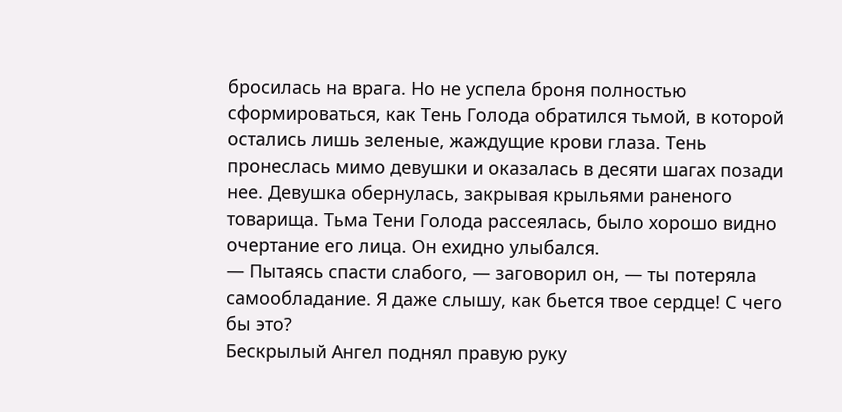бросилась на врага. Но не успела броня полностью сформироваться, как Тень Голода обратился тьмой, в которой остались лишь зеленые, жаждущие крови глаза. Тень пронеслась мимо девушки и оказалась в десяти шагах позади нее. Девушка обернулась, закрывая крыльями раненого товарища. Тьма Тени Голода рассеялась, было хорошо видно очертание его лица. Он ехидно улыбался.
— Пытаясь спасти слабого, — заговорил он, — ты потеряла самообладание. Я даже слышу, как бьется твое сердце! С чего бы это?
Бескрылый Ангел поднял правую руку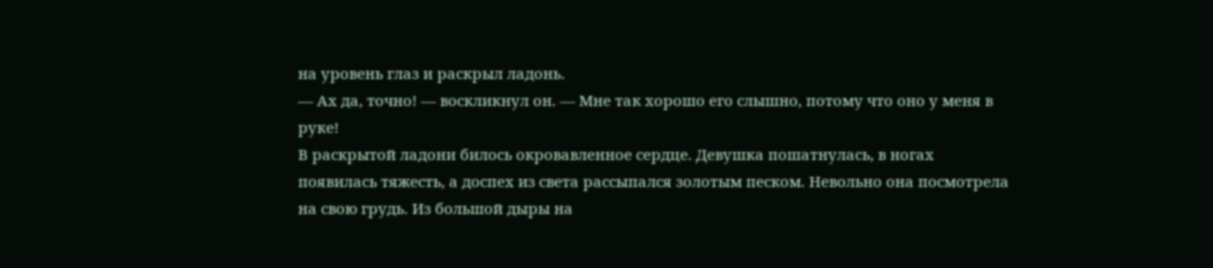на уровень глаз и раскрыл ладонь.
— Ах да, точно! — воскликнул он. — Мне так хорошо его слышно, потому что оно у меня в руке!
В раскрытой ладони билось окровавленное сердце. Девушка пошатнулась, в ногах появилась тяжесть, а доспех из света рассыпался золотым песком. Невольно она посмотрела на свою грудь. Из большой дыры на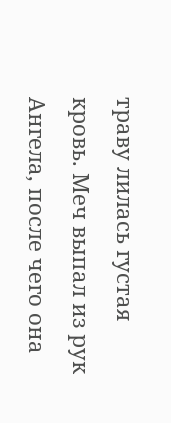траву лилась густая кровь. Меч выпал из рук Ангела, после чего она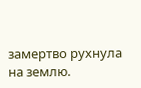замертво рухнула на землю.